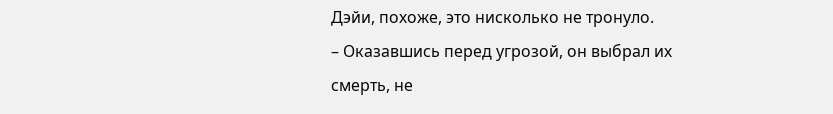Дэйи, похоже, это нисколько не тронуло.
– Оказавшись перед угрозой, он выбрал их смерть, не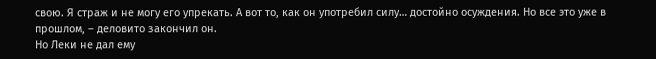свою. Я страж и не могу его упрекать. А вот то, как он употребил силу… достойно осуждения. Но все это уже в прошлом, – деловито закончил он.
Но Леки не дал ему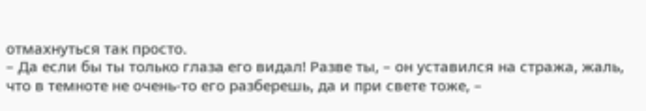отмахнуться так просто.
– Да если бы ты только глаза его видал! Разве ты, – он уставился на стража, жаль, что в темноте не очень-то его разберешь, да и при свете тоже, –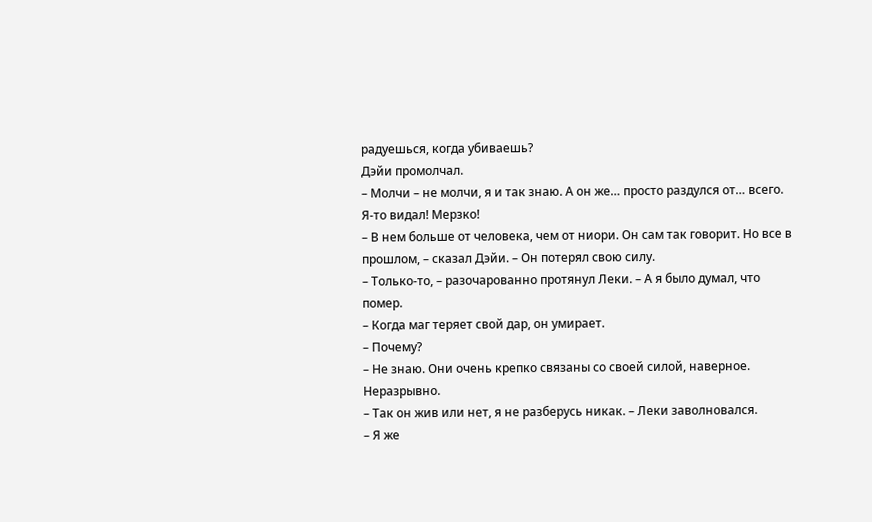радуешься, когда убиваешь?
Дэйи промолчал.
– Молчи – не молчи, я и так знаю. А он же… просто раздулся от… всего. Я-то видал! Мерзко!
– В нем больше от человека, чем от ниори. Он сам так говорит. Но все в прошлом, – сказал Дэйи. – Он потерял свою силу.
– Только-то, – разочарованно протянул Леки. – А я было думал, что помер.
– Когда маг теряет свой дар, он умирает.
– Почему?
– Не знаю. Они очень крепко связаны со своей силой, наверное. Неразрывно.
– Так он жив или нет, я не разберусь никак. – Леки заволновался.
– Я же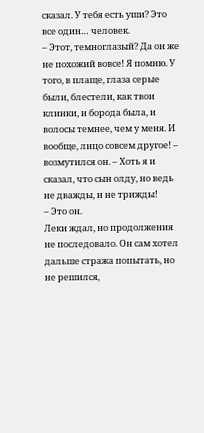сказал. У тебя есть уши? Это все один… человек.
– Этот, темноглазый? Да он же не похожий вовсе! Я помню. У того, в плаще, глаза серые были, блестели, как твои клинки, и борода была, и волосы темнее, чем у меня. И вообще, лицо совсем другое! – возмутился он. – Хоть я и сказал, что сын олду, но ведь не дважды, и не трижды!
– Это он.
Леки ждал, но продолжения не последовало. Он сам хотел дальше стража попытать, но не решился,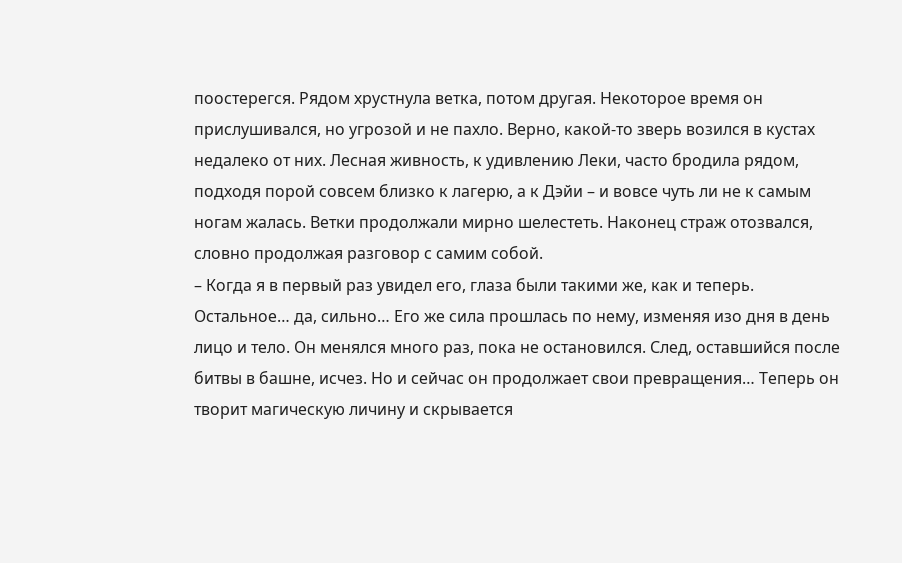поостерегся. Рядом хрустнула ветка, потом другая. Некоторое время он прислушивался, но угрозой и не пахло. Верно, какой-то зверь возился в кустах недалеко от них. Лесная живность, к удивлению Леки, часто бродила рядом, подходя порой совсем близко к лагерю, а к Дэйи – и вовсе чуть ли не к самым ногам жалась. Ветки продолжали мирно шелестеть. Наконец страж отозвался, словно продолжая разговор с самим собой.
– Когда я в первый раз увидел его, глаза были такими же, как и теперь. Остальное… да, сильно… Его же сила прошлась по нему, изменяя изо дня в день лицо и тело. Он менялся много раз, пока не остановился. След, оставшийся после битвы в башне, исчез. Но и сейчас он продолжает свои превращения… Теперь он творит магическую личину и скрывается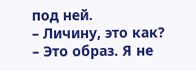под ней.
– Личину, это как?
– Это образ. Я не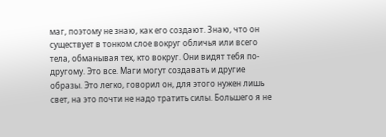маг, поэтому не знаю, как его создают. Знаю, что он существует в тонком слое вокруг обличья или всего тела, обманывая тех, кто вокруг. Они видят тебя по-другому. Это все. Маги могут создавать и другие образы. Это легко, говорил он, для этого нужен лишь свет, на это почти не надо тратить силы. Большего я не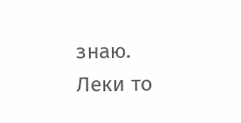знаю.
Леки то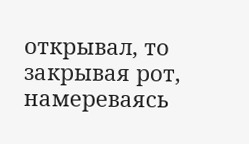открывал, то закрывая рот, намереваясь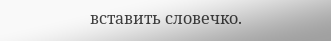вставить словечко.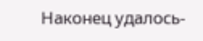Наконец удалось-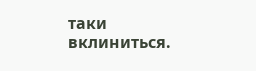таки вклиниться.